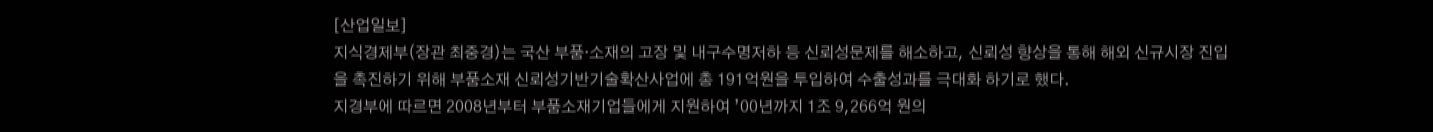[산업일보]
지식경제부(장관 최중경)는 국산 부품·소재의 고장 및 내구수명저하 등 신뢰성문제를 해소하고, 신뢰성 향상을 통해 해외 신규시장 진입을 촉진하기 위해 부품소재 신뢰성기반기술확산사업에 총 191억원을 투입하여 수출성과를 극대화 하기로 했다.
지경부에 따르면 2008년부터 부품소재기업들에게 지원하여 ’00년까지 1조 9,266억 원의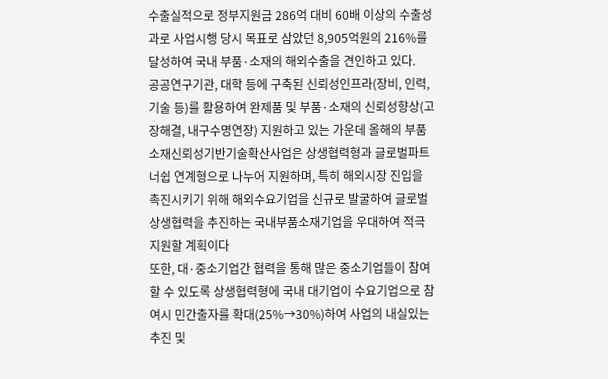수출실적으로 정부지원금 286억 대비 60배 이상의 수출성과로 사업시행 당시 목표로 삼았던 8,905억원의 216%를 달성하여 국내 부품·소재의 해외수출을 견인하고 있다.
공공연구기관, 대학 등에 구축된 신뢰성인프라(장비, 인력, 기술 등)를 활용하여 완제품 및 부품·소재의 신뢰성향상(고장해결, 내구수명연장) 지원하고 있는 가운데 올해의 부품소재신뢰성기반기술확산사업은 상생협력형과 글로벌파트너쉽 연계형으로 나누어 지원하며, 특히 해외시장 진입을 촉진시키기 위해 해외수요기업을 신규로 발굴하여 글로벌 상생협력을 추진하는 국내부품소재기업을 우대하여 적극 지원할 계획이다
또한, 대·중소기업간 협력을 통해 많은 중소기업들이 참여할 수 있도록 상생협력형에 국내 대기업이 수요기업으로 참여시 민간출자를 확대(25%→30%)하여 사업의 내실있는 추진 및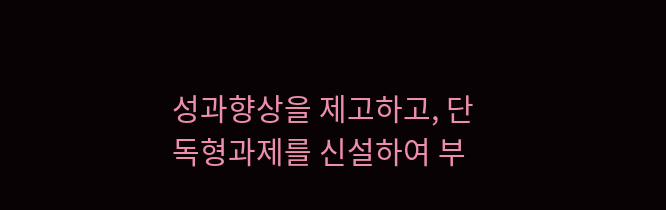성과향상을 제고하고, 단독형과제를 신설하여 부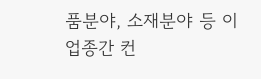품분야, 소재분야 등 이업종간 컨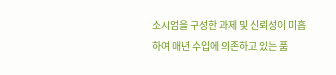소시엄을 구성한 과제 및 신뢰성이 미흡하여 매년 수입에 의존하고 있는 품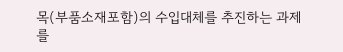목(부품소재포함)의 수입대체를 추진하는 과제를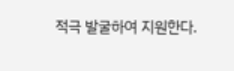적극 발굴하여 지원한다.